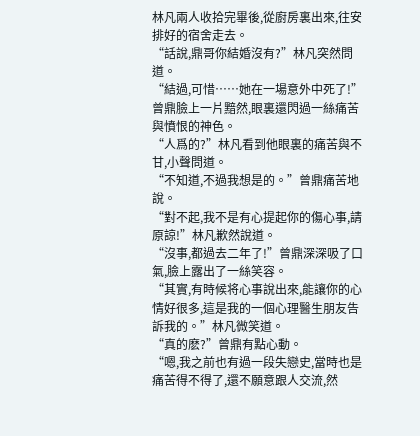林凡兩人收拾完畢後,從廚房裏出來,往安排好的宿舍走去。
“話說,鼎哥你結婚沒有?”林凡突然問道。
“結過,可惜……她在一場意外中死了!”曾鼎臉上一片黯然,眼裏還閃過一絲痛苦與憤恨的神色。
“人爲的?”林凡看到他眼裏的痛苦與不甘,小聲問道。
“不知道,不過我想是的。”曾鼎痛苦地說。
“對不起,我不是有心提起你的傷心事,請原諒!”林凡歉然說道。
“沒事,都過去二年了!”曾鼎深深吸了口氣,臉上露出了一絲笑容。
“其實,有時候将心事說出來,能讓你的心情好很多,這是我的一個心理醫生朋友告訴我的。”林凡微笑道。
“真的麽?”曾鼎有點心動。
“嗯,我之前也有過一段失戀史,當時也是痛苦得不得了,還不願意跟人交流,然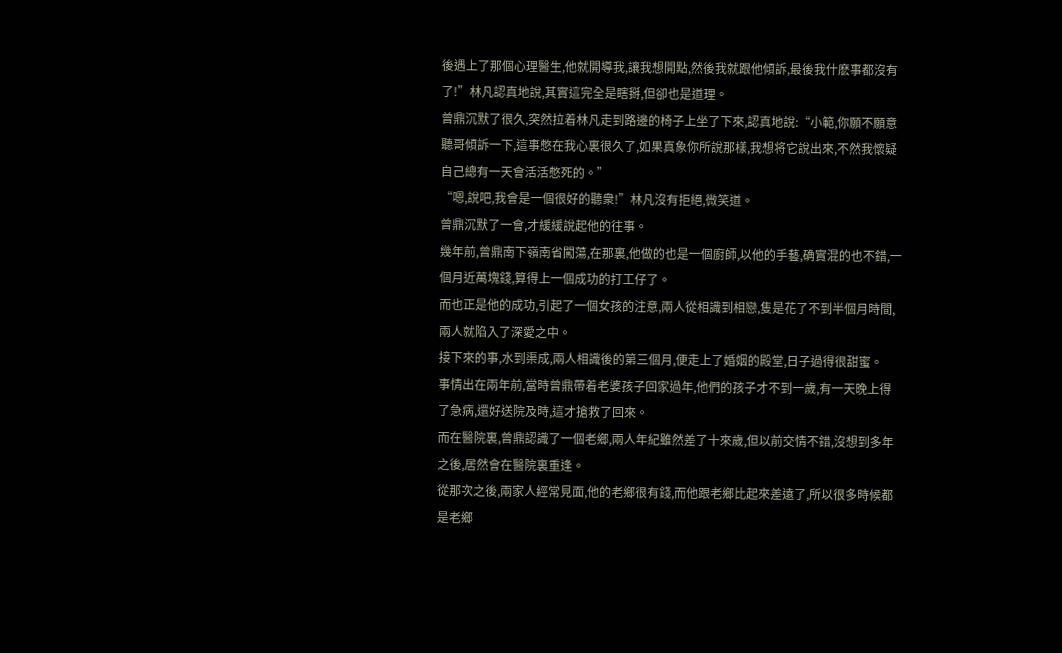後遇上了那個心理醫生,他就開導我,讓我想開點,然後我就跟他傾訴,最後我什麽事都沒有了!”林凡認真地說,其實這完全是瞎掰,但卻也是道理。
曾鼎沉默了很久,突然拉着林凡走到路邊的椅子上坐了下來,認真地說:“小範,你願不願意聽哥傾訴一下,這事憋在我心裏很久了,如果真象你所說那樣,我想将它說出來,不然我懷疑自己總有一天會活活憋死的。”
“嗯,說吧,我會是一個很好的聽衆!”林凡沒有拒絕,微笑道。
曾鼎沉默了一會,才緩緩說起他的往事。
幾年前,曾鼎南下嶺南省闖蕩,在那裏,他做的也是一個廚師,以他的手藝,确實混的也不錯,一個月近萬塊錢,算得上一個成功的打工仔了。
而也正是他的成功,引起了一個女孩的注意,兩人從相識到相戀,隻是花了不到半個月時間,兩人就陷入了深愛之中。
接下來的事,水到渠成,兩人相識後的第三個月,便走上了婚姻的殿堂,日子過得很甜蜜。
事情出在兩年前,當時曾鼎帶着老婆孩子回家過年,他們的孩子才不到一歲,有一天晚上得了急病,還好送院及時,這才搶救了回來。
而在醫院裏,曾鼎認識了一個老鄉,兩人年紀雖然差了十來歲,但以前交情不錯,沒想到多年之後,居然會在醫院裏重逢。
從那次之後,兩家人經常見面,他的老鄉很有錢,而他跟老鄉比起來差遠了,所以很多時候都是老鄉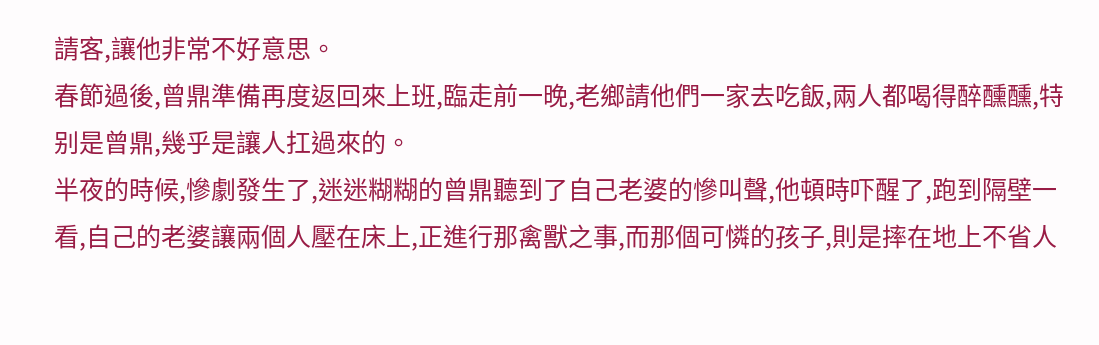請客,讓他非常不好意思。
春節過後,曾鼎準備再度返回來上班,臨走前一晚,老鄉請他們一家去吃飯,兩人都喝得醉醺醺,特别是曾鼎,幾乎是讓人扛過來的。
半夜的時候,慘劇發生了,迷迷糊糊的曾鼎聽到了自己老婆的慘叫聲,他頓時吓醒了,跑到隔壁一看,自己的老婆讓兩個人壓在床上,正進行那禽獸之事,而那個可憐的孩子,則是摔在地上不省人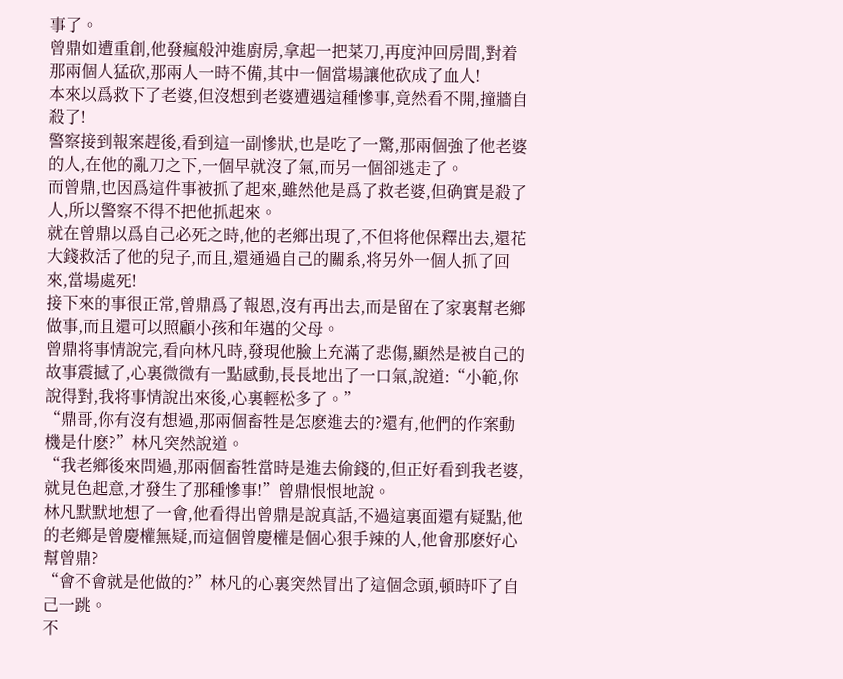事了。
曾鼎如遭重創,他發瘋般沖進廚房,拿起一把菜刀,再度沖回房間,對着那兩個人猛砍,那兩人一時不備,其中一個當場讓他砍成了血人!
本來以爲救下了老婆,但沒想到老婆遭遇這種慘事,竟然看不開,撞牆自殺了!
警察接到報案趕後,看到這一副慘狀,也是吃了一驚,那兩個強了他老婆的人,在他的亂刀之下,一個早就沒了氣,而另一個卻逃走了。
而曾鼎,也因爲這件事被抓了起來,雖然他是爲了救老婆,但确實是殺了人,所以警察不得不把他抓起來。
就在曾鼎以爲自己必死之時,他的老鄉出現了,不但将他保釋出去,還花大錢救活了他的兒子,而且,還通過自己的關系,将另外一個人抓了回來,當場處死!
接下來的事很正常,曾鼎爲了報恩,沒有再出去,而是留在了家裏幫老鄉做事,而且還可以照顧小孩和年邁的父母。
曾鼎将事情說完,看向林凡時,發現他臉上充滿了悲傷,顯然是被自己的故事震撼了,心裏微微有一點感動,長長地出了一口氣,說道:“小範,你說得對,我将事情說出來後,心裏輕松多了。”
“鼎哥,你有沒有想過,那兩個畜牲是怎麽進去的?還有,他們的作案動機是什麽?”林凡突然說道。
“我老鄉後來問過,那兩個畜牲當時是進去偷錢的,但正好看到我老婆,就見色起意,才發生了那種慘事!”曾鼎恨恨地說。
林凡默默地想了一會,他看得出曾鼎是說真話,不過這裏面還有疑點,他的老鄉是曾慶權無疑,而這個曾慶權是個心狠手辣的人,他會那麽好心幫曾鼎?
“會不會就是他做的?”林凡的心裏突然冒出了這個念頭,頓時吓了自己一跳。
不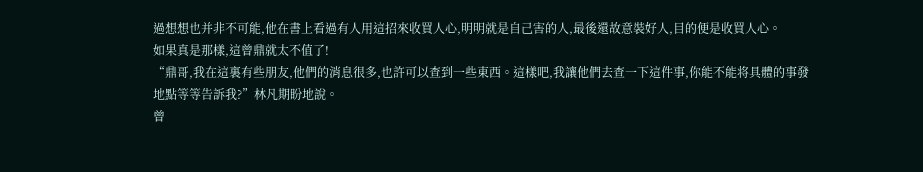過想想也并非不可能,他在書上看過有人用這招來收買人心,明明就是自己害的人,最後還故意裝好人,目的便是收買人心。
如果真是那樣,這曾鼎就太不值了!
“鼎哥,我在這裏有些朋友,他們的消息很多,也許可以查到一些東西。這樣吧,我讓他們去查一下這件事,你能不能将具體的事發地點等等告訴我?”林凡期盼地說。
曾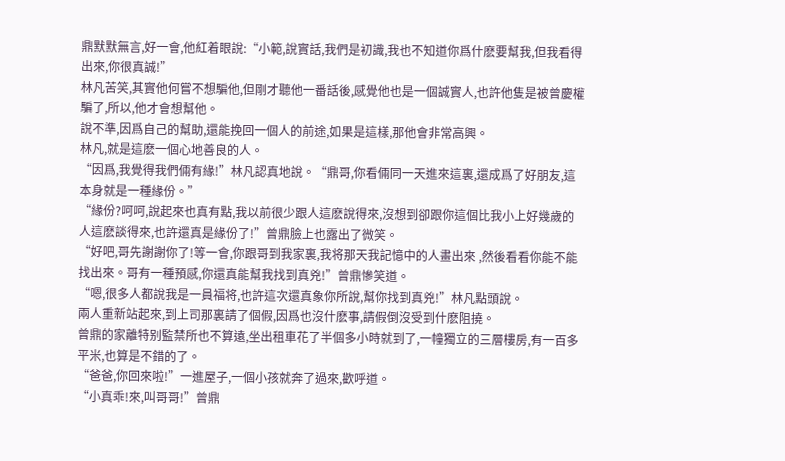鼎默默無言,好一會,他紅着眼說:“小範,說實話,我們是初識,我也不知道你爲什麽要幫我,但我看得出來,你很真誠!”
林凡苦笑,其實他何嘗不想騙他,但剛才聽他一番話後,感覺他也是一個誠實人,也許他隻是被曾慶權騙了,所以,他才會想幫他。
說不準,因爲自己的幫助,還能挽回一個人的前途,如果是這樣,那他會非常高興。
林凡,就是這麽一個心地善良的人。
“因爲,我覺得我們倆有緣!”林凡認真地說。“鼎哥,你看倆同一天進來這裏,還成爲了好朋友,這本身就是一種緣份。”
“緣份?呵呵,說起來也真有點,我以前很少跟人這麽說得來,沒想到卻跟你這個比我小上好幾歲的人這麽談得來,也許還真是緣份了!”曾鼎臉上也露出了微笑。
“好吧,哥先謝謝你了!等一會,你跟哥到我家裏,我将那天我記憶中的人畫出來 ,然後看看你能不能找出來。哥有一種預感,你還真能幫我找到真兇!”曾鼎慘笑道。
“嗯,很多人都說我是一員福将,也許這次還真象你所說,幫你找到真兇!”林凡點頭說。
兩人重新站起來,到上司那裏請了個假,因爲也沒什麽事,請假倒沒受到什麽阻撓。
曾鼎的家離特别監禁所也不算遠,坐出租車花了半個多小時就到了,一幢獨立的三層樓房,有一百多平米,也算是不錯的了。
“爸爸,你回來啦!”一進屋子,一個小孩就奔了過來,歡呼道。
“小真乖!來,叫哥哥!”曾鼎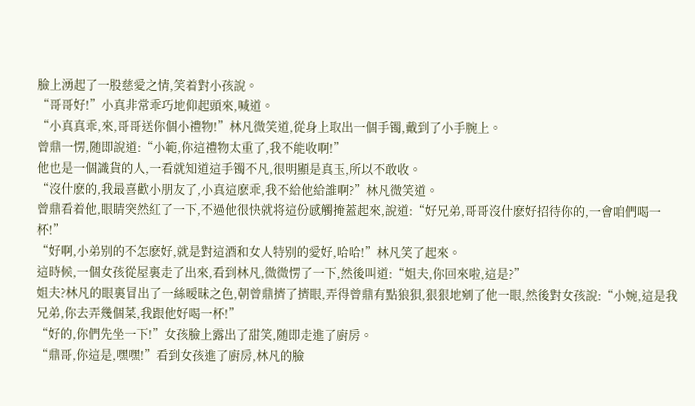臉上湧起了一股慈愛之情,笑着對小孩說。
“哥哥好!”小真非常乖巧地仰起頭來,喊道。
“小真真乖,來,哥哥送你個小禮物!”林凡微笑道,從身上取出一個手镯,戴到了小手腕上。
曾鼎一愣,随即說道:“小範,你這禮物太重了,我不能收啊!”
他也是一個識貨的人,一看就知道這手镯不凡,很明顯是真玉,所以不敢收。
“沒什麽的,我最喜歡小朋友了,小真這麽乖,我不給他給誰啊?”林凡微笑道。
曾鼎看着他,眼睛突然紅了一下,不過他很快就将這份感觸掩蓋起來,說道:“好兄弟,哥哥沒什麽好招待你的,一會咱們喝一杯!”
“好啊,小弟别的不怎麽好,就是對這酒和女人特别的愛好,哈哈!”林凡笑了起來。
這時候,一個女孩從屋裏走了出來,看到林凡,微微愣了一下,然後叫道:“姐夫,你回來啦,這是?”
姐夫?林凡的眼裏冒出了一絲暧昧之色,朝曾鼎擠了擠眼,弄得曾鼎有點狼狽,狠狠地剜了他一眼,然後對女孩說:“小婉,這是我兄弟,你去弄幾個菜,我跟他好喝一杯!”
“好的,你們先坐一下!”女孩臉上露出了甜笑,随即走進了廚房。
“鼎哥,你這是,嘿嘿!”看到女孩進了廚房,林凡的臉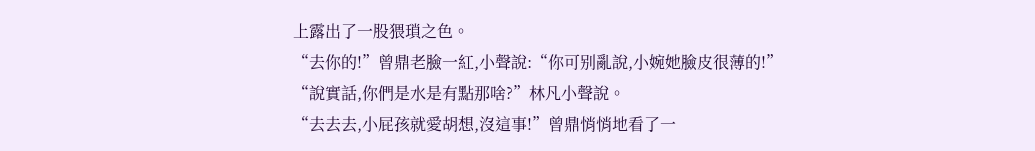上露出了一股猥瑣之色。
“去你的!”曾鼎老臉一紅,小聲說:“你可别亂說,小婉她臉皮很薄的!”
“說實話,你們是水是有點那啥?”林凡小聲說。
“去去去,小屁孩就愛胡想,沒這事!”曾鼎悄悄地看了一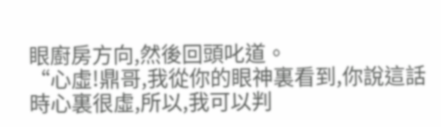眼廚房方向,然後回頭叱道。
“心虛!鼎哥,我從你的眼神裏看到,你說這話時心裏很虛,所以,我可以判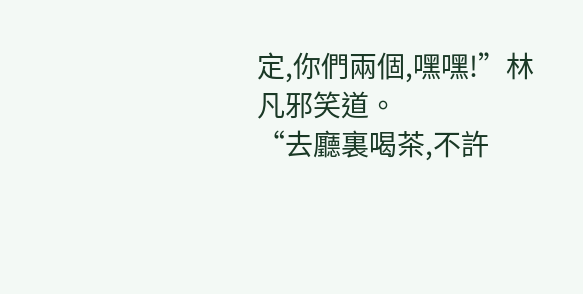定,你們兩個,嘿嘿!”林凡邪笑道。
“去廳裏喝茶,不許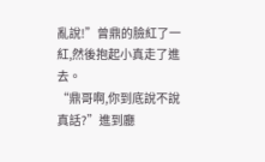亂說!”曾鼎的臉紅了一紅,然後抱起小真走了進去。
“鼎哥啊,你到底說不說真話?”進到廳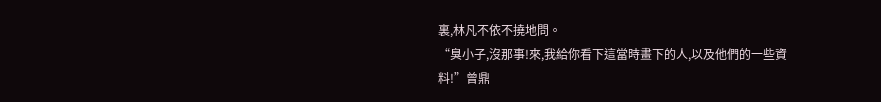裏,林凡不依不撓地問。
“臭小子,沒那事!來,我給你看下這當時畫下的人,以及他們的一些資料!”曾鼎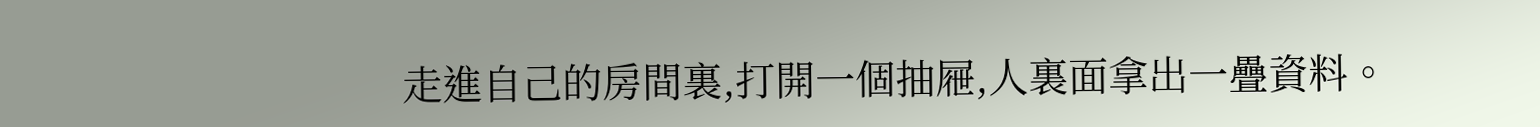走進自己的房間裏,打開一個抽屜,人裏面拿出一疊資料。